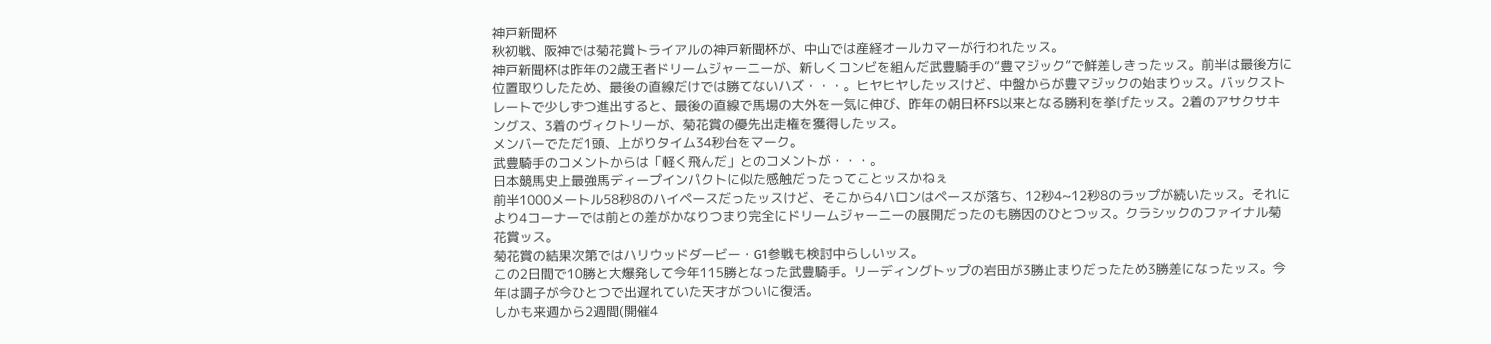神戸新聞杯
秋初戦、阪神では菊花賞トライアルの神戸新聞杯が、中山では産経オールカマーが行われたッス。
神戸新聞杯は昨年の2歳王者ドリームジャーニーが、新しくコンビを組んだ武豊騎手の“豊マジック”で鮮差しきったッス。前半は最後方に位置取りしたため、最後の直線だけでは勝てないハズ・・・。ヒヤヒヤしたッスけど、中盤からが豊マジックの始まりッス。バックストレートで少しずつ進出すると、最後の直線で馬場の大外を一気に伸び、昨年の朝日杯FS以来となる勝利を挙げたッス。2着のアサクサキングス、3着のヴィクトリーが、菊花賞の優先出走権を獲得したッス。
メンバーでただ1頭、上がりタイム34秒台をマーク。
武豊騎手のコメントからは「軽く飛んだ」とのコメントが・・・。
日本競馬史上最強馬ディープインパクトに似た感触だったってことッスかねぇ
前半1000メートル58秒8のハイペースだったッスけど、そこから4ハロンはペースが落ち、12秒4~12秒8のラップが続いたッス。それにより4コーナーでは前との差がかなりつまり完全にドリームジャーニーの展開だったのも勝因のひとつッス。クラシックのファイナル菊花賞ッス。
菊花賞の結果次第ではハリウッドダービー・G1参戦も検討中らしいッス。
この2日間で10勝と大爆発して今年115勝となった武豊騎手。リーディングトップの岩田が3勝止まりだったため3勝差になったッス。今年は調子が今ひとつで出遅れていた天才がついに復活。
しかも来週から2週間(開催4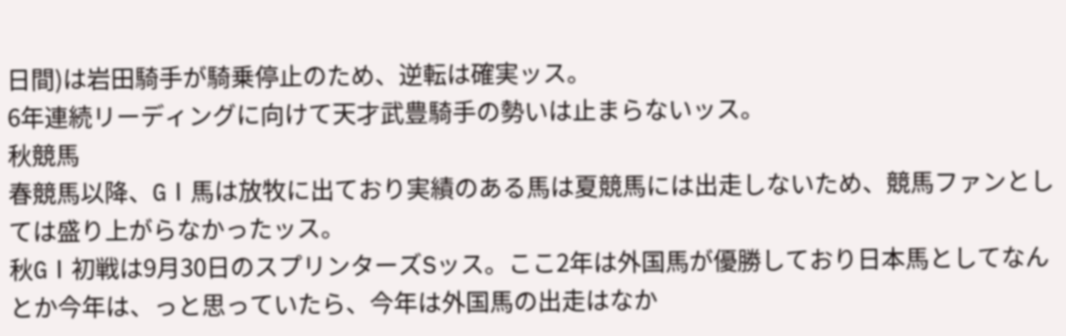日間)は岩田騎手が騎乗停止のため、逆転は確実ッス。
6年連続リーディングに向けて天才武豊騎手の勢いは止まらないッス。
秋競馬
春競馬以降、GⅠ馬は放牧に出ており実績のある馬は夏競馬には出走しないため、競馬ファンとしては盛り上がらなかったッス。
秋GⅠ初戦は9月30日のスプリンターズSッス。ここ2年は外国馬が優勝しており日本馬としてなんとか今年は、っと思っていたら、今年は外国馬の出走はなか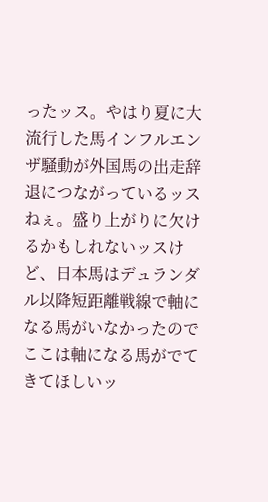ったッス。やはり夏に大流行した馬インフルエンザ騒動が外国馬の出走辞退につながっているッスねぇ。盛り上がりに欠けるかもしれないッスけど、日本馬はデュランダル以降短距離戦線で軸になる馬がいなかったのでここは軸になる馬がでてきてほしいッ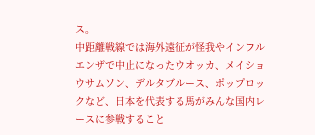ス。
中距離戦線では海外遠征が怪我やインフルエンザで中止になったウオッカ、メイショウサムソン、デルタブルース、ポップロックなど、日本を代表する馬がみんな国内レースに参戦すること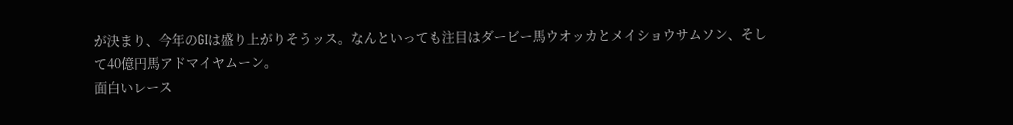が決まり、今年のGⅠは盛り上がりそうッス。なんといっても注目はダービー馬ウオッカとメイショウサムソン、そして40億円馬アドマイヤムーン。
面白いレース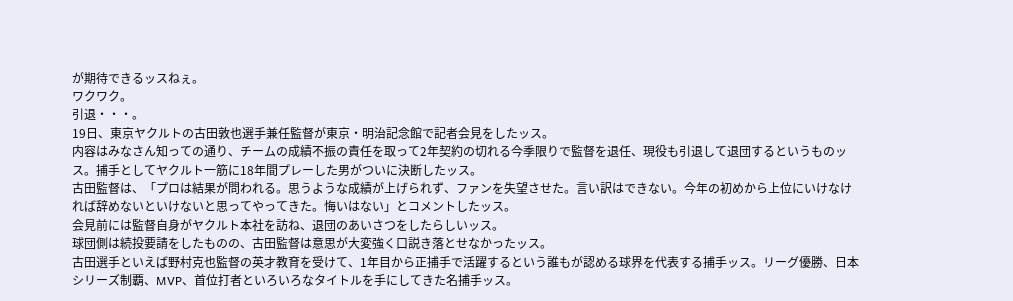が期待できるッスねぇ。
ワクワク。
引退・・・。
19日、東京ヤクルトの古田敦也選手兼任監督が東京・明治記念館で記者会見をしたッス。
内容はみなさん知っての通り、チームの成績不振の責任を取って2年契約の切れる今季限りで監督を退任、現役も引退して退団するというものッス。捕手としてヤクルト一筋に18年間プレーした男がついに決断したッス。
古田監督は、「プロは結果が問われる。思うような成績が上げられず、ファンを失望させた。言い訳はできない。今年の初めから上位にいけなければ辞めないといけないと思ってやってきた。悔いはない」とコメントしたッス。
会見前には監督自身がヤクルト本社を訪ね、退団のあいさつをしたらしいッス。
球団側は続投要請をしたものの、古田監督は意思が大変強く口説き落とせなかったッス。
古田選手といえば野村克也監督の英才教育を受けて、1年目から正捕手で活躍するという誰もが認める球界を代表する捕手ッス。リーグ優勝、日本シリーズ制覇、MVP、首位打者といろいろなタイトルを手にしてきた名捕手ッス。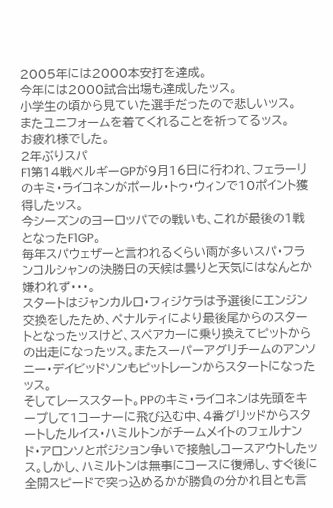2005年には2000本安打を達成。
今年には2000試合出場も達成したッス。
小学生の頃から見ていた選手だったので悲しいッス。
またユニフォームを着てくれることを祈ってるッス。
お疲れ様でした。
2年ぶりスパ
F1第14戦ベルギーGPが9月16日に行われ、フェラーリのキミ・ライコネンがポール・トゥ・ウィンで10ポイント獲得したッス。
今シーズンのヨーロッパでの戦いも、これが最後の1戦となったF1GP。
毎年スパウェザーと言われるくらい雨が多いスパ・フランコルシャンの決勝日の天候は曇りと天気にはなんとか嫌われず・・・。
スタートはジャンカルロ・フィジケラは予選後にエンジン交換をしたため、ペナルティにより最後尾からのスタートとなったッスけど、スペアカーに乗り換えてピットからの出走になったッス。またスーパーアグリチームのアンソニー・デイビッドソンもピットレーンからスタートになったッス。
そしてレーススタート。PPのキミ・ライコネンは先頭をキープして1コーナーに飛び込む中、4番グリッドからスタートしたルイス・ハミルトンがチームメイトのフェルナンド・アロンソとポジション争いで接触しコースアウトしたッス。しかし、ハミルトンは無事にコースに復帰し、すぐ後に全開スピードで突っ込めるかが勝負の分かれ目とも言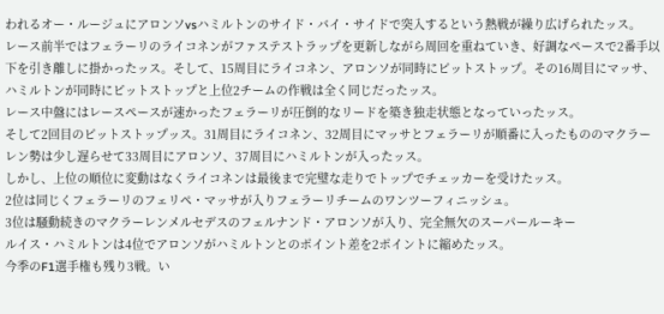われるオー・ルージュにアロンソvsハミルトンのサイド・バイ・サイドで突入するという熱戦が繰り広げられたッス。
レース前半ではフェラーリのライコネンがファステストラップを更新しながら周回を重ねていき、好調なペースで2番手以下を引き離しに掛かったッス。そして、15周目にライコネン、アロンソが同時にピットストップ。その16周目にマッサ、ハミルトンが同時にピットストップと上位2チームの作戦は全く同じだったッス。
レース中盤にはレースペースが速かったフェラーリが圧倒的なリードを築き独走状態となっていったッス。
そして2回目のピットストップッス。31周目にライコネン、32周目にマッサとフェラーリが順番に入ったもののマクラーレン勢は少し遅らせて33周目にアロンソ、37周目にハミルトンが入ったッス。
しかし、上位の順位に変動はなくライコネンは最後まで完璧な走りでトップでチェッカーを受けたッス。
2位は同じくフェラーリのフェリペ・マッサが入りフェラーリチームのワンツーフィニッシュ。
3位は騒動続きのマクラーレンメルセデスのフェルナンド・アロンソが入り、完全無欠のスーパールーキー
ルイス・ハミルトンは4位でアロンソがハミルトンとのポイント差を2ポイントに縮めたッス。
今季のF1選手権も残り3戦。い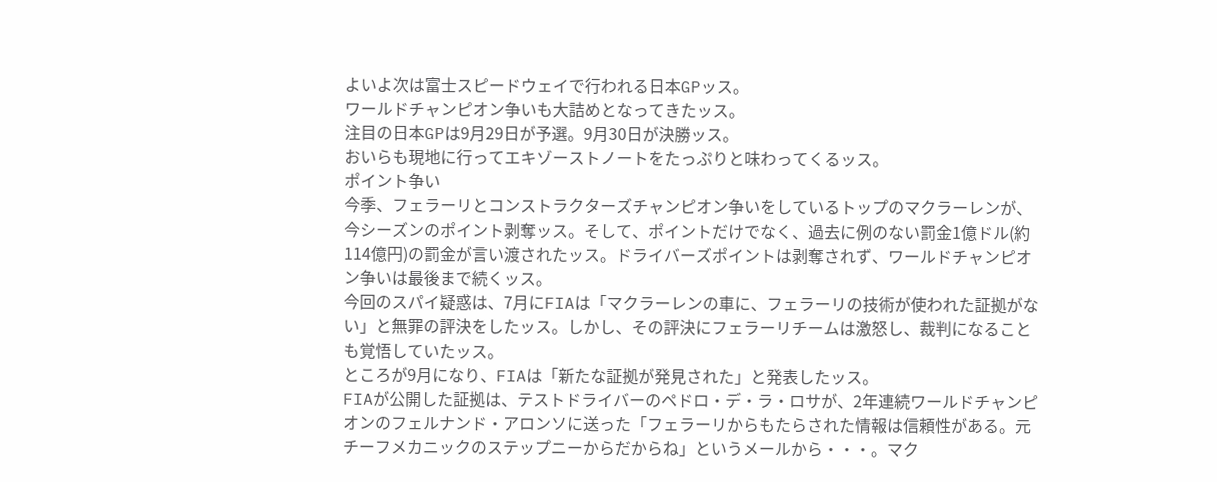よいよ次は富士スピードウェイで行われる日本GPッス。
ワールドチャンピオン争いも大詰めとなってきたッス。
注目の日本GPは9月29日が予選。9月30日が決勝ッス。
おいらも現地に行ってエキゾーストノートをたっぷりと味わってくるッス。
ポイント争い
今季、フェラーリとコンストラクターズチャンピオン争いをしているトップのマクラーレンが、今シーズンのポイント剥奪ッス。そして、ポイントだけでなく、過去に例のない罰金1億ドル(約114億円)の罰金が言い渡されたッス。ドライバーズポイントは剥奪されず、ワールドチャンピオン争いは最後まで続くッス。
今回のスパイ疑惑は、7月にFIAは「マクラーレンの車に、フェラーリの技術が使われた証拠がない」と無罪の評決をしたッス。しかし、その評決にフェラーリチームは激怒し、裁判になることも覚悟していたッス。
ところが9月になり、FIAは「新たな証拠が発見された」と発表したッス。
FIAが公開した証拠は、テストドライバーのペドロ・デ・ラ・ロサが、2年連続ワールドチャンピオンのフェルナンド・アロンソに送った「フェラーリからもたらされた情報は信頼性がある。元チーフメカニックのステップニーからだからね」というメールから・・・。マク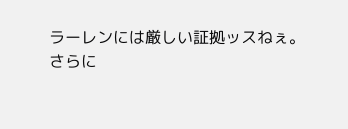ラーレンには厳しい証拠ッスねぇ。
さらに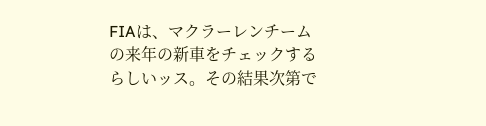FIAは、マクラーレンチームの来年の新車をチェックするらしいッス。その結果次第で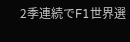2季連続でF1世界選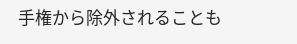手権から除外されることも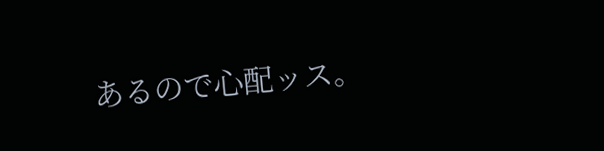あるので心配ッス。